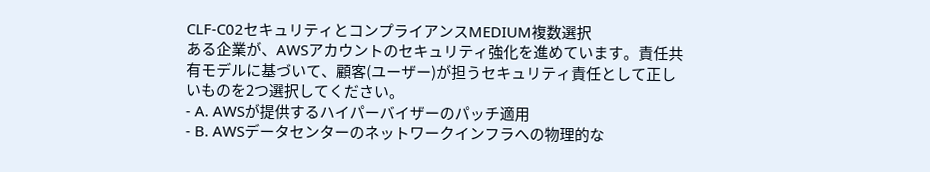CLF-C02セキュリティとコンプライアンスMEDIUM複数選択
ある企業が、AWSアカウントのセキュリティ強化を進めています。責任共有モデルに基づいて、顧客(ユーザー)が担うセキュリティ責任として正しいものを2つ選択してください。
- A. AWSが提供するハイパーバイザーのパッチ適用
- B. AWSデータセンターのネットワークインフラへの物理的な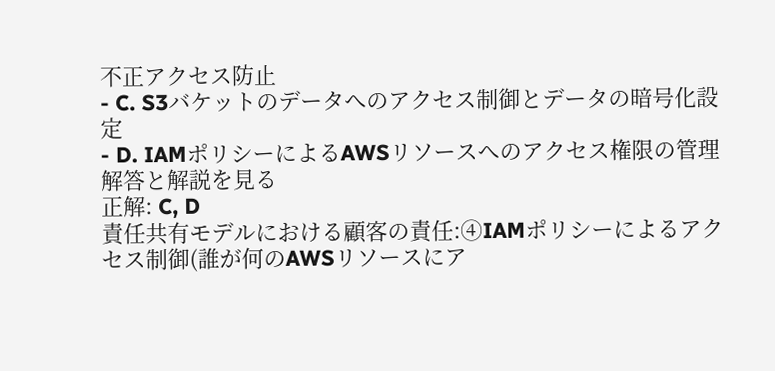不正アクセス防止
- C. S3バケットのデータへのアクセス制御とデータの暗号化設定
- D. IAMポリシーによるAWSリソースへのアクセス権限の管理
解答と解説を見る
正解: C, D
責任共有モデルにおける顧客の責任:④IAMポリシーによるアクセス制御(誰が何のAWSリソースにア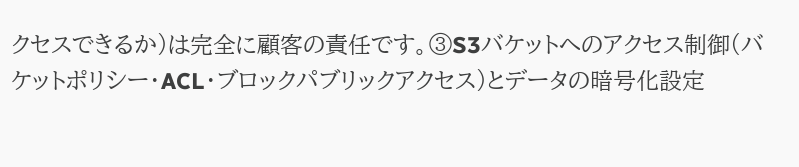クセスできるか)は完全に顧客の責任です。③S3バケットへのアクセス制御(バケットポリシー・ACL・ブロックパブリックアクセス)とデータの暗号化設定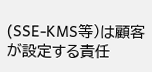(SSE-KMS等)は顧客が設定する責任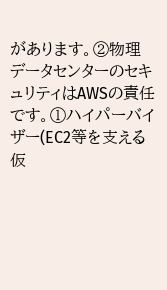があります。②物理データセンターのセキュリティはAWSの責任です。①ハイパーバイザー(EC2等を支える仮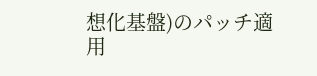想化基盤)のパッチ適用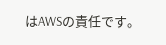はAWSの責任です。